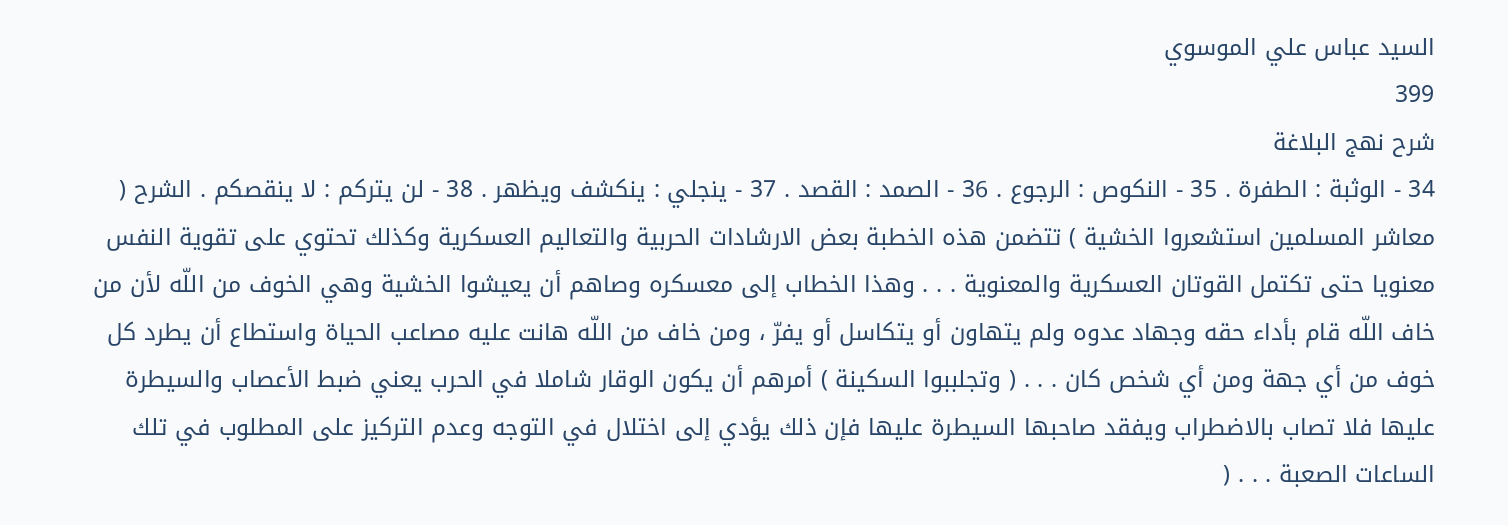السيد عباس علي الموسوي
399
شرح نهج البلاغة
34 - الوثبة : الطفرة . 35 - النكوص : الرجوع . 36 - الصمد : القصد . 37 - ينجلي : ينكشف ويظهر . 38 - لن يتركم : لا ينقصكم . الشرح ( معاشر المسلمين استشعروا الخشية ) تتضمن هذه الخطبة بعض الارشادات الحربية والتعاليم العسكرية وكذلك تحتوي على تقوية النفس معنويا حتى تكتمل القوتان العسكرية والمعنوية . . . وهذا الخطاب إلى معسكره وصاهم أن يعيشوا الخشية وهي الخوف من اللّه لأن من خاف اللّه قام بأداء حقه وجهاد عدوه ولم يتهاون أو يتكاسل أو يفرّ ، ومن خاف من اللّه هانت عليه مصاعب الحياة واستطاع أن يطرد كل خوف من أي جهة ومن أي شخص كان . . . ( وتجلببوا السكينة ) أمرهم أن يكون الوقار شاملا في الحرب يعني ضبط الأعصاب والسيطرة عليها فلا تصاب بالاضطراب ويفقد صاحبها السيطرة عليها فإن ذلك يؤدي إلى اختلال في التوجه وعدم التركيز على المطلوب في تلك الساعات الصعبة . . . (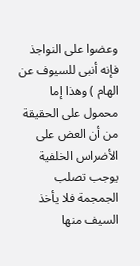وعضوا على النواجذ فإنه أنبى للسيوف عن الهام ) وهذا إما محمول على الحقيقة من أن العض على الأضراس الخلفية يوجب تصلب الجمجمة فلا يأخذ السيف منها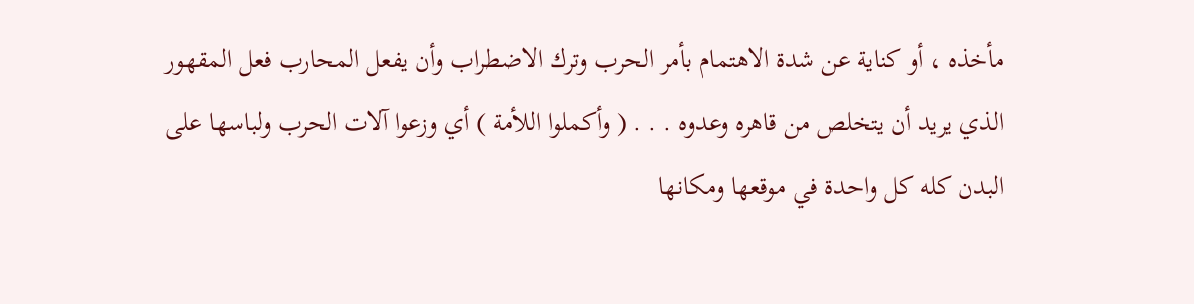مأخذه ، أو كناية عن شدة الاهتمام بأمر الحرب وترك الاضطراب وأن يفعل المحارب فعل المقهور الذي يريد أن يتخلص من قاهره وعدوه . . . ( وأكملوا اللأمة ) أي وزعوا آلات الحرب ولباسها على البدن كله كل واحدة في موقعها ومكانها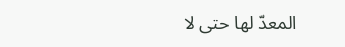المعدّ لها حتى لا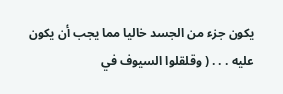يكون جزء من الجسد خاليا مما يجب أن يكون عليه . . . ( وقلقلوا السيوف في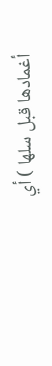أغمادها قبل سلها ) أي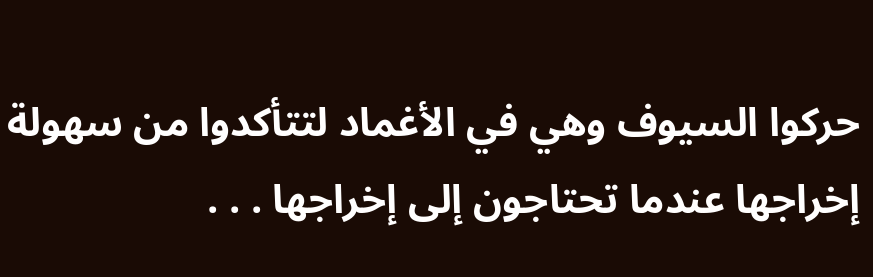حركوا السيوف وهي في الأغماد لتتأكدوا من سهولة إخراجها عندما تحتاجون إلى إخراجها . . .